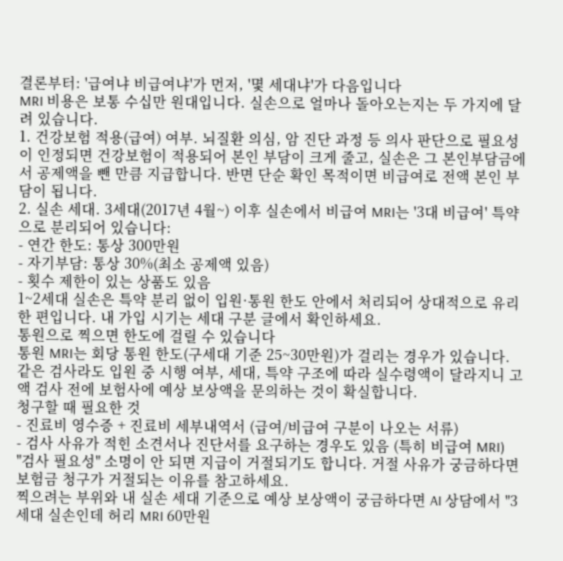결론부터: '급여냐 비급여냐'가 먼저, '몇 세대냐'가 다음입니다
MRI 비용은 보통 수십만 원대입니다. 실손으로 얼마나 돌아오는지는 두 가지에 달려 있습니다.
1. 건강보험 적용(급여) 여부. 뇌질환 의심, 암 진단 과정 등 의사 판단으로 필요성이 인정되면 건강보험이 적용되어 본인 부담이 크게 줄고, 실손은 그 본인부담금에서 공제액을 뺀 만큼 지급합니다. 반면 단순 확인 목적이면 비급여로 전액 본인 부담이 됩니다.
2. 실손 세대. 3세대(2017년 4월~) 이후 실손에서 비급여 MRI는 '3대 비급여' 특약으로 분리되어 있습니다:
- 연간 한도: 통상 300만원
- 자기부담: 통상 30%(최소 공제액 있음)
- 횟수 제한이 있는 상품도 있음
1~2세대 실손은 특약 분리 없이 입원·통원 한도 안에서 처리되어 상대적으로 유리한 편입니다. 내 가입 시기는 세대 구분 글에서 확인하세요.
통원으로 찍으면 한도에 걸릴 수 있습니다
통원 MRI는 회당 통원 한도(구세대 기준 25~30만원)가 걸리는 경우가 있습니다. 같은 검사라도 입원 중 시행 여부, 세대, 특약 구조에 따라 실수령액이 달라지니 고액 검사 전에 보험사에 예상 보상액을 문의하는 것이 확실합니다.
청구할 때 필요한 것
- 진료비 영수증 + 진료비 세부내역서 (급여/비급여 구분이 나오는 서류)
- 검사 사유가 적힌 소견서나 진단서를 요구하는 경우도 있음 (특히 비급여 MRI)
"검사 필요성" 소명이 안 되면 지급이 거절되기도 합니다. 거절 사유가 궁금하다면 보험금 청구가 거절되는 이유를 참고하세요.
찍으려는 부위와 내 실손 세대 기준으로 예상 보상액이 궁금하다면 AI 상담에서 "3세대 실손인데 허리 MRI 60만원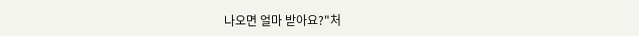나오면 얼마 받아요?"처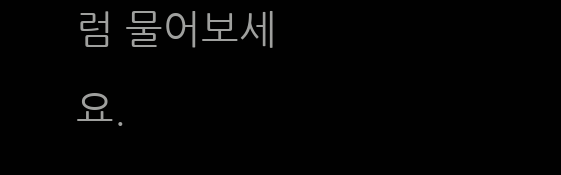럼 물어보세요.